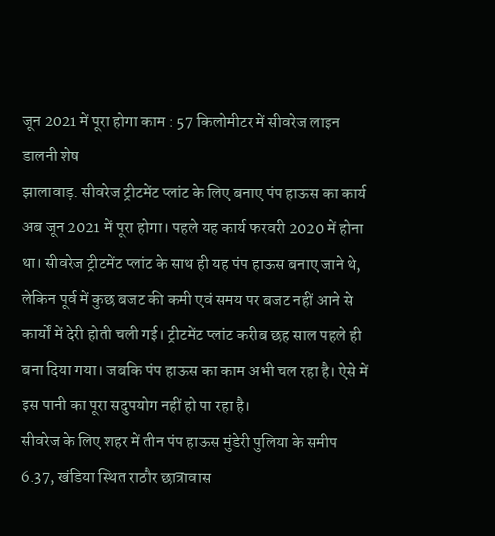जून 2021 में पूरा होगा काम : 57 किलोमीटर में सीवरेज लाइन डालनी शेष
झालावाड़. सीवरेज ट्रीटमेंट प्लांट के लिए बनाए पंप हाऊस का कार्य अब जून 2021 में पूरा होगा। पहले यह कार्य फरवरी 2020 में होना था। सीवरेज ट्रीटमेंट प्लांट के साथ ही यह पंप हाऊस बनाए जाने थे, लेकिन पूर्व में कुछ बजट की कमी एवं समय पर बजट नहीं आने से कार्यों में देरी होती चली गई। ट्रीटमेंट प्लांट करीब छह साल पहले ही बना दिया गया। जबकि पंप हाऊस का काम अभी चल रहा है। ऐसे में इस पानी का पूरा सदुपयोग नहीं हो पा रहा है।
सीवरेज के लिए शहर में तीन पंप हाऊस मुंडेरी पुलिया के समीप 6.37, खंडिया स्थित राठौर छात्रावास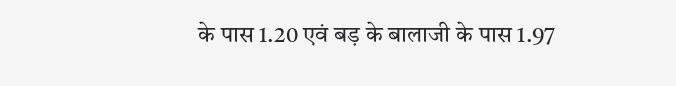के पास 1.20 एवं बड़ के बालाजी के पास 1.97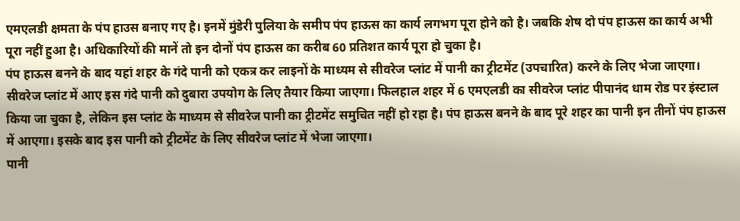एमएलडी क्षमता के पंप हाउस बनाए गए है। इनमें मुंडेरी पुलिया के समीप पंप हाऊस का कार्य लगभग पूरा होने को है। जबकि शेष दो पंप हाऊस का कार्य अभी पूरा नहीं हुआ है। अधिकारियों की मानें तो इन दोनों पंप हाऊस का करीब 60 प्रतिशत कार्य पूरा हो चुका है।
पंप हाऊस बनने के बाद यहां शहर के गंदे पानी को एकत्र कर लाइनों के माध्यम से सीवरेज प्लांट में पानी का ट्रीटमेंट (उपचारित) करने के लिए भेजा जाएगा। सीवरेज प्लांट में आए इस गंदे पानी को दुबारा उपयोग के लिए तैयार किया जाएगा। फिलहाल शहर में 6 एमएलडी का सीवरेज प्लांट पीपानंद धाम रोड पर इंस्टाल किया जा चुका है, लेकिन इस प्लांट के माध्यम से सीवरेज पानी का ट्रीटमेंट समुचित नहीं हो रहा है। पंप हाऊस बनने के बाद पूरे शहर का पानी इन तीनों पंप हाऊस में आएगा। इसके बाद इस पानी को ट्रीटमेंट के लिए सीवरेज प्लांट में भेजा जाएगा।
पानी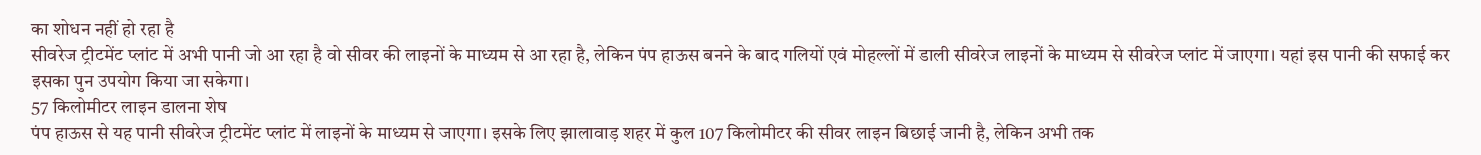का शोधन नहीं हो रहा है
सीवरेज ट्रीटमेंट प्लांट में अभी पानी जो आ रहा है वो सीवर की लाइनों के माध्यम से आ रहा है, लेकिन पंप हाऊस बनने के बाद गलियों एवं मोहल्लों में डाली सीवरेज लाइनों के माध्यम से सीवरेज प्लांट में जाएगा। यहां इस पानी की सफाई कर इसका पुन उपयोग किया जा सकेगा।
57 किलोमीटर लाइन डालना शेष
पंप हाऊस से यह पानी सीवरेज ट्रीटमेंट प्लांट में लाइनों के माध्यम से जाएगा। इसके लिए झालावाड़ शहर में कुल 107 किलोमीटर की सीवर लाइन बिछाई जानी है, लेकिन अभी तक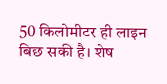50 किलोमीटर ही लाइन बिछ सकी है। शेष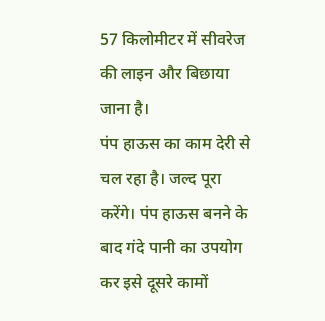57 किलोमीटर में सीवरेज की लाइन और बिछाया जाना है।
पंप हाऊस का काम देरी से चल रहा है। जल्द पूरा करेंगे। पंप हाऊस बनने के बाद गंदे पानी का उपयोग कर इसे दूसरे कामों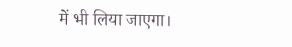में भी लिया जाएगा।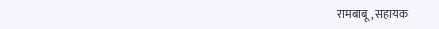रामबाबू, सहायक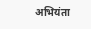अभियंता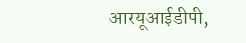आरयूआईडीपी,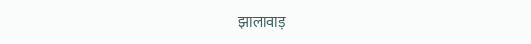झालावाड़